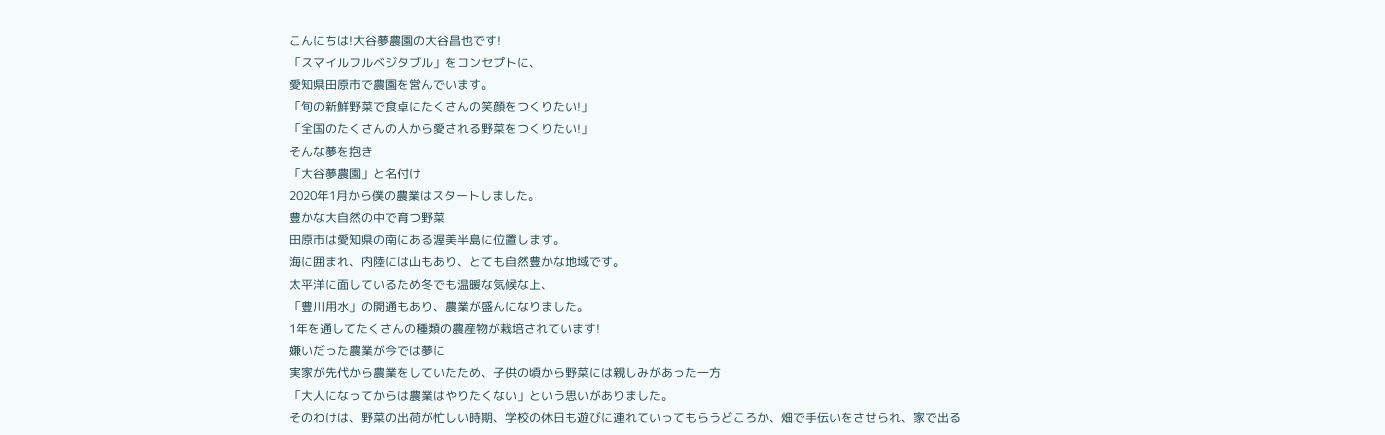こんにちは!大谷夢農園の大谷昌也です!
「スマイルフルベジタブル」をコンセプトに、
愛知県田原市で農園を営んでいます。
「旬の新鮮野菜で食卓にたくさんの笑顔をつくりたい!」
「全国のたくさんの人から愛される野菜をつくりたい!」
そんな夢を抱き
「大谷夢農園」と名付け
2020年1月から僕の農業はスタートしました。
豊かな大自然の中で育つ野菜
田原市は愛知県の南にある渥美半島に位置します。
海に囲まれ、内陸には山もあり、とても自然豊かな地域です。
太平洋に面しているため冬でも温暖な気候な上、
「豊川用水」の開通もあり、農業が盛んになりました。
1年を通してたくさんの種類の農産物が栽培されています!
嫌いだった農業が今では夢に
実家が先代から農業をしていたため、子供の頃から野菜には親しみがあった一方
「大人になってからは農業はやりたくない」という思いがありました。
そのわけは、野菜の出荷が忙しい時期、学校の休日も遊びに連れていってもらうどころか、畑で手伝いをさせられ、家で出る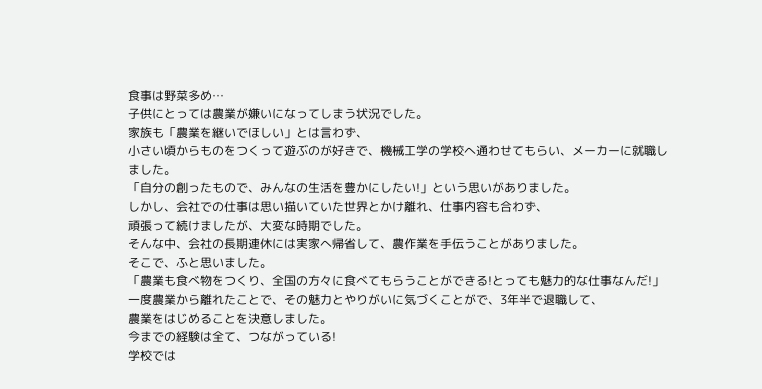食事は野菜多め…
子供にとっては農業が嫌いになってしまう状況でした。
家族も「農業を継いでほしい」とは言わず、
小さい頃からものをつくって遊ぶのが好きで、機械工学の学校へ通わせてもらい、メーカーに就職しました。
「自分の創ったもので、みんなの生活を豊かにしたい!」という思いがありました。
しかし、会社での仕事は思い描いていた世界とかけ離れ、仕事内容も合わず、
頑張って続けましたが、大変な時期でした。
そんな中、会社の長期連休には実家へ帰省して、農作業を手伝うことがありました。
そこで、ふと思いました。
「農業も食べ物をつくり、全国の方々に食べてもらうことができる!とっても魅力的な仕事なんだ!」
一度農業から離れたことで、その魅力とやりがいに気づくことがで、3年半で退職して、
農業をはじめることを決意しました。
今までの経験は全て、つながっている!
学校では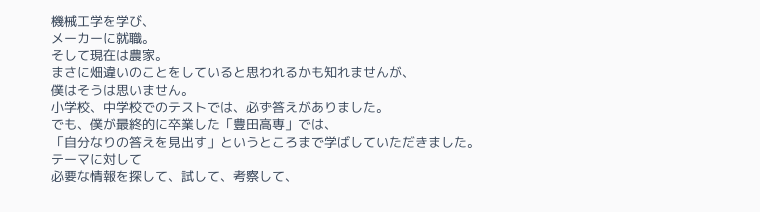機械工学を学び、
メーカーに就職。
そして現在は農家。
まさに畑違いのことをしていると思われるかも知れませんが、
僕はそうは思いません。
小学校、中学校でのテストでは、必ず答えがありました。
でも、僕が最終的に卒業した「豊田高専」では、
「自分なりの答えを見出す」というところまで学ばしていただきました。
テーマに対して
必要な情報を探して、試して、考察して、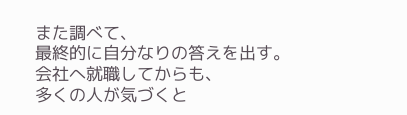また調べて、
最終的に自分なりの答えを出す。
会社へ就職してからも、
多くの人が気づくと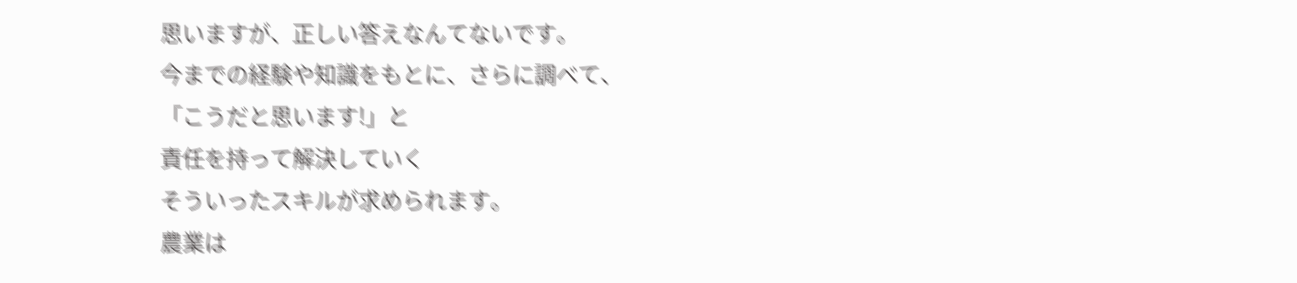思いますが、正しい答えなんてないです。
今までの経験や知識をもとに、さらに調べて、
「こうだと思います!」と
責任を持って解決していく
そういったスキルが求められます。
農業は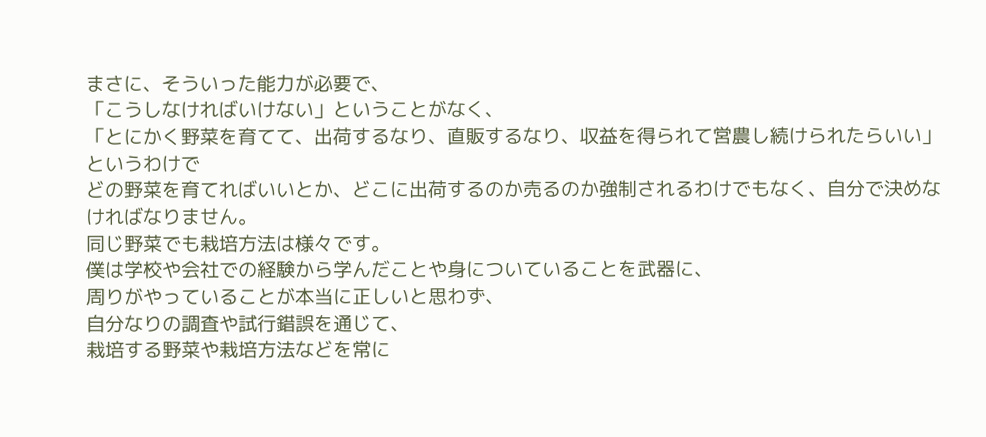まさに、そういった能力が必要で、
「こうしなければいけない」ということがなく、
「とにかく野菜を育てて、出荷するなり、直販するなり、収益を得られて営農し続けられたらいい」というわけで
どの野菜を育てればいいとか、どこに出荷するのか売るのか強制されるわけでもなく、自分で決めなければなりません。
同じ野菜でも栽培方法は様々です。
僕は学校や会社での経験から学んだことや身についていることを武器に、
周りがやっていることが本当に正しいと思わず、
自分なりの調査や試行錯誤を通じて、
栽培する野菜や栽培方法などを常に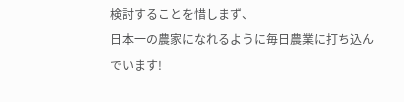検討することを惜しまず、
日本一の農家になれるように毎日農業に打ち込んでいます!